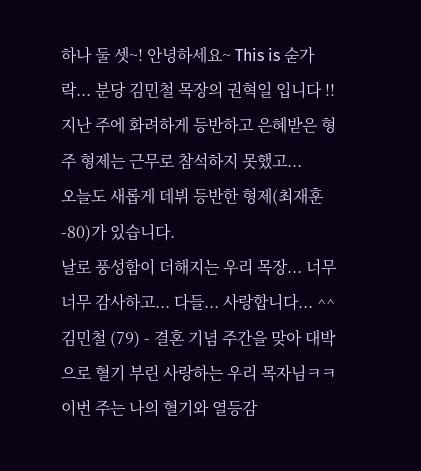하나 둘 셋~! 안녕하세요~ This is 숟가락... 분당 김민철 목장의 권혁일 입니다 !!
지난 주에 화려하게 등반하고 은혜받은 형주 형제는 근무로 참석하지 못했고...
오늘도 새롭게 데뷔 등반한 형제(최재훈-80)가 있습니다.
날로 풍성함이 더해지는 우리 목장... 너무 너무 감사하고... 다들... 사랑합니다... ^^
김민철 (79) - 결혼 기념 주간을 맞아 대박으로 혈기 부린 사랑하는 우리 목자님ㅋㅋ
이번 주는 나의 혈기와 열등감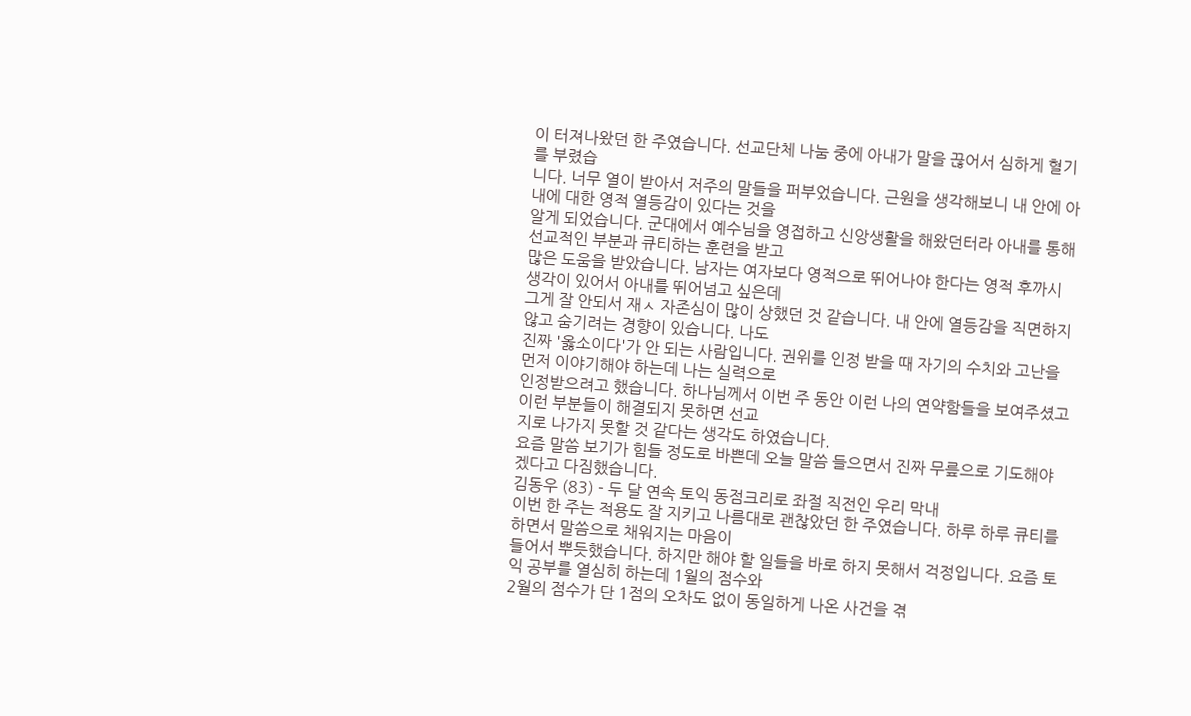이 터져나왔던 한 주였습니다. 선교단체 나눔 중에 아내가 말을 끊어서 심하게 혈기를 부렸습
니다. 너무 열이 받아서 저주의 말들을 퍼부었습니다. 근원을 생각해보니 내 안에 아내에 대한 영적 열등감이 있다는 것을
알게 되었습니다. 군대에서 예수님을 영접하고 신앙생활을 해왔던터라 아내를 통해 선교적인 부분과 큐티하는 훈련을 받고
많은 도움을 받았습니다. 남자는 여자보다 영적으로 뛰어나야 한다는 영적 후까시 생각이 있어서 아내를 뛰어넘고 싶은데
그게 잘 안되서 재ㅅ 자존심이 많이 상했던 것 같습니다. 내 안에 열등감을 직면하지 않고 숨기려는 경향이 있습니다. 나도
진짜 '옳소이다'가 안 되는 사람입니다. 권위를 인정 받을 때 자기의 수치와 고난을 먼저 이야기해야 하는데 나는 실력으로
인정받으려고 했습니다. 하나님께서 이번 주 동안 이런 나의 연약함들을 보여주셨고 이런 부분들이 해결되지 못하면 선교
지로 나가지 못할 것 같다는 생각도 하였습니다.
요즘 말씀 보기가 힘들 정도로 바쁜데 오늘 말씀 들으면서 진짜 무릎으로 기도해야겠다고 다짐했습니다.
김동우 (83) - 두 달 연속 토익 동점크리로 좌절 직전인 우리 막내
이번 한 주는 적용도 잘 지키고 나름대로 괜찮았던 한 주였습니다. 하루 하루 큐티를 하면서 말씀으로 채워지는 마음이
들어서 뿌듯했습니다. 하지만 해야 할 일들을 바로 하지 못해서 걱정입니다. 요즘 토익 공부를 열심히 하는데 1월의 점수와
2월의 점수가 단 1점의 오차도 없이 동일하게 나온 사건을 겪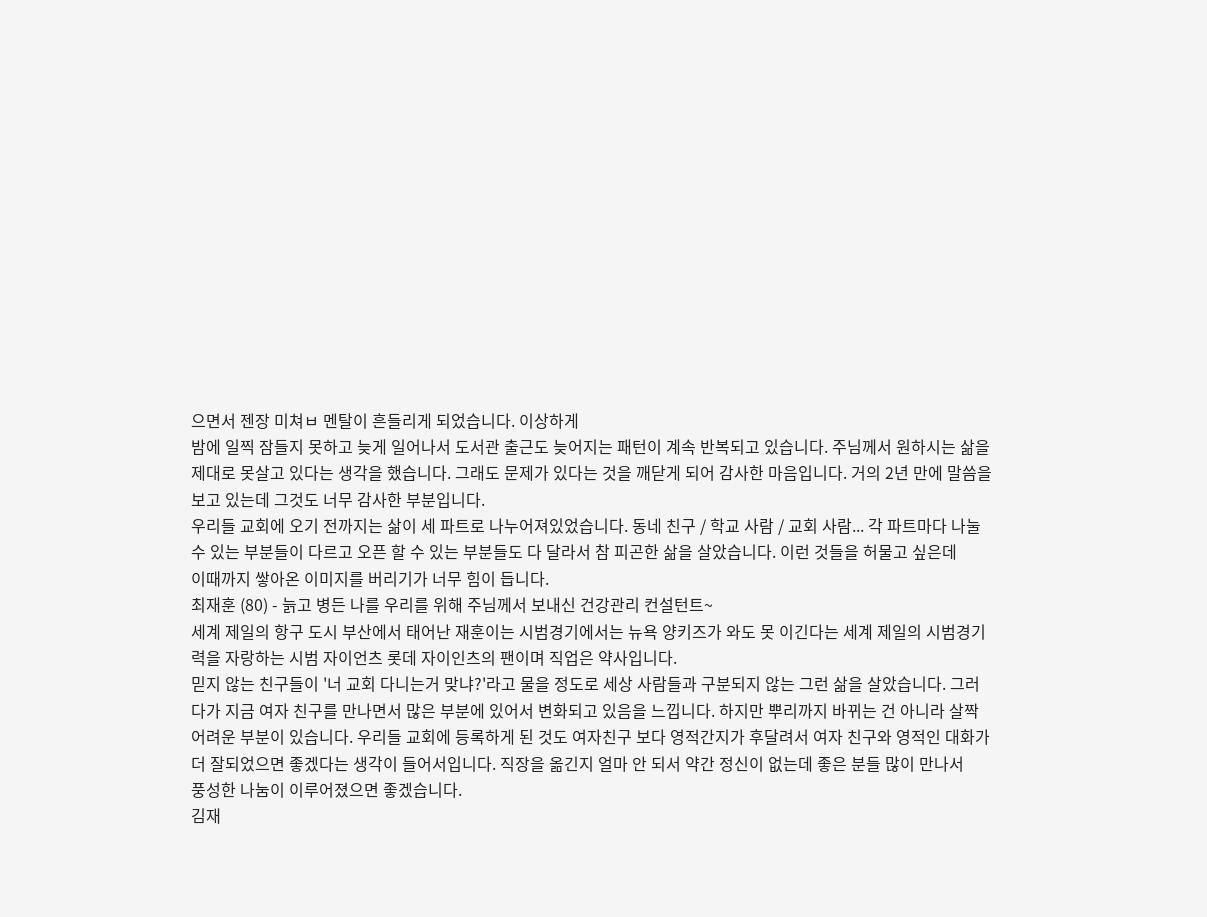으면서 젠장 미쳐ㅂ 멘탈이 흔들리게 되었습니다. 이상하게
밤에 일찍 잠들지 못하고 늦게 일어나서 도서관 출근도 늦어지는 패턴이 계속 반복되고 있습니다. 주님께서 원하시는 삶을
제대로 못살고 있다는 생각을 했습니다. 그래도 문제가 있다는 것을 깨닫게 되어 감사한 마음입니다. 거의 2년 만에 말씀을
보고 있는데 그것도 너무 감사한 부분입니다.
우리들 교회에 오기 전까지는 삶이 세 파트로 나누어져있었습니다. 동네 친구 / 학교 사람 / 교회 사람... 각 파트마다 나눌
수 있는 부분들이 다르고 오픈 할 수 있는 부분들도 다 달라서 참 피곤한 삶을 살았습니다. 이런 것들을 허물고 싶은데
이때까지 쌓아온 이미지를 버리기가 너무 힘이 듭니다.
최재훈 (80) - 늙고 병든 나를 우리를 위해 주님께서 보내신 건강관리 컨설턴트~
세계 제일의 항구 도시 부산에서 태어난 재훈이는 시범경기에서는 뉴욕 양키즈가 와도 못 이긴다는 세계 제일의 시범경기
력을 자랑하는 시범 자이언츠 롯데 자이인츠의 팬이며 직업은 약사입니다.
믿지 않는 친구들이 '너 교회 다니는거 맞냐?'라고 물을 정도로 세상 사람들과 구분되지 않는 그런 삶을 살았습니다. 그러
다가 지금 여자 친구를 만나면서 많은 부분에 있어서 변화되고 있음을 느낍니다. 하지만 뿌리까지 바뀌는 건 아니라 살짝
어려운 부분이 있습니다. 우리들 교회에 등록하게 된 것도 여자친구 보다 영적간지가 후달려서 여자 친구와 영적인 대화가
더 잘되었으면 좋겠다는 생각이 들어서입니다. 직장을 옮긴지 얼마 안 되서 약간 정신이 없는데 좋은 분들 많이 만나서
풍성한 나눔이 이루어졌으면 좋겠습니다.
김재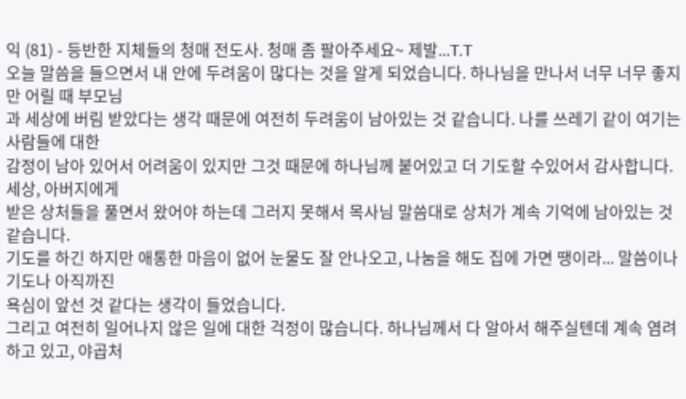익 (81) - 등반한 지체들의 청매 전도사. 청매 좀 팔아주세요~ 제발...T.T
오늘 말씀을 들으면서 내 안에 두려움이 많다는 것을 알게 되었습니다. 하나님을 만나서 너무 너무 좋지만 어릴 때 부모님
과 세상에 버림 받았다는 생각 때문에 여전히 두려움이 남아있는 것 같습니다. 나를 쓰레기 같이 여기는 사람들에 대한
감정이 남아 있어서 어려움이 있지만 그것 때문에 하나님께 붙어있고 더 기도할 수있어서 감사합니다. 세상, 아버지에게
받은 상처들을 풀면서 왔어야 하는데 그러지 못해서 목사님 말씀대로 상처가 계속 기억에 남아있는 것 같습니다.
기도를 하긴 하지만 애통한 마음이 없어 눈물도 잘 안나오고, 나눔을 해도 집에 가면 땡이라... 말씀이나 기도나 아직까진
욕심이 앞선 것 같다는 생각이 들었습니다.
그리고 여전히 일어나지 않은 일에 대한 걱정이 많습니다. 하나님께서 다 알아서 해주실텐데 계속 염려하고 있고, 야곱처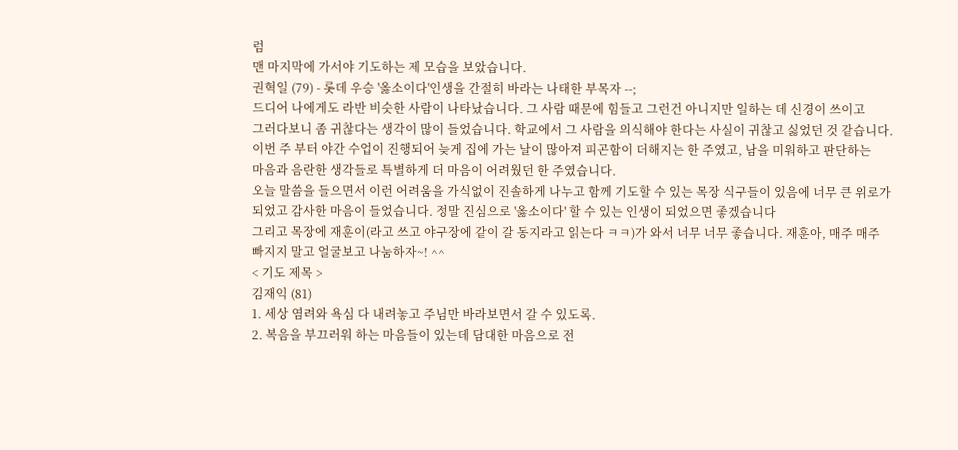럼
맨 마지막에 가서야 기도하는 제 모습을 보았습니다.
권혁일 (79) - 롯데 우승 '옳소이다'인생을 간절히 바라는 나태한 부목자 --;
드디어 나에게도 라반 비슷한 사람이 나타났습니다. 그 사람 때문에 힘들고 그런건 아니지만 일하는 데 신경이 쓰이고
그러다보니 좀 귀찮다는 생각이 많이 들었습니다. 학교에서 그 사람을 의식해야 한다는 사실이 귀찮고 싫었던 것 같습니다.
이번 주 부터 야간 수업이 진행되어 늦게 집에 가는 날이 많아져 피곤함이 더해지는 한 주였고, 남을 미워하고 판단하는
마음과 음란한 생각들로 특별하게 더 마음이 어려웠던 한 주였습니다.
오늘 말씀을 들으면서 이런 어려움을 가식없이 진솔하게 나누고 함께 기도할 수 있는 목장 식구들이 있음에 너무 큰 위로가
되었고 감사한 마음이 들었습니다. 정말 진심으로 '옳소이다' 할 수 있는 인생이 되었으면 좋겠습니다
그리고 목장에 재훈이(라고 쓰고 야구장에 같이 갈 동지라고 읽는다 ㅋㅋ)가 와서 너무 너무 좋습니다. 재훈아, 매주 매주
빠지지 말고 얼굴보고 나눔하자~! ^^
< 기도 제목 >
김재익 (81)
1. 세상 염려와 욕심 다 내려놓고 주님만 바라보면서 갈 수 있도록.
2. 복음을 부끄러워 하는 마음들이 있는데 담대한 마음으로 전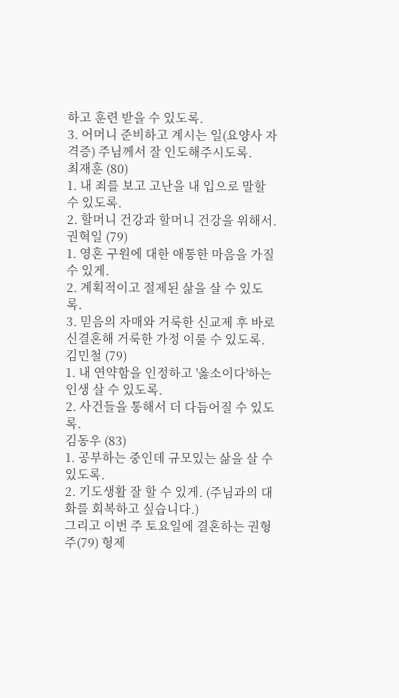하고 훈련 받을 수 있도록.
3. 어머니 준비하고 계시는 일(요양사 자격증) 주님께서 잘 인도해주시도록.
최재훈 (80)
1. 내 죄를 보고 고난을 내 입으로 말할 수 있도록.
2. 할머니 건강과 할머니 건강을 위해서.
권혁일 (79)
1. 영혼 구원에 대한 애통한 마음을 가질 수 있게.
2. 계획적이고 절제된 삶을 살 수 있도록.
3. 믿음의 자매와 거룩한 신교제 후 바로 신결혼해 거룩한 가정 이룰 수 있도록.
김민철 (79)
1. 내 연약함을 인정하고 '옳소이다'하는 인생 살 수 있도록.
2. 사건들을 통해서 더 다듬어질 수 있도록.
김동우 (83)
1. 공부하는 중인데 규모있는 삶을 살 수 있도록.
2. 기도생활 잘 할 수 있게. (주님과의 대화를 회복하고 싶습니다.)
그리고 이번 주 토요일에 결혼하는 권형주(79) 형제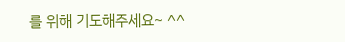를 위해 기도해주세요~ ^^